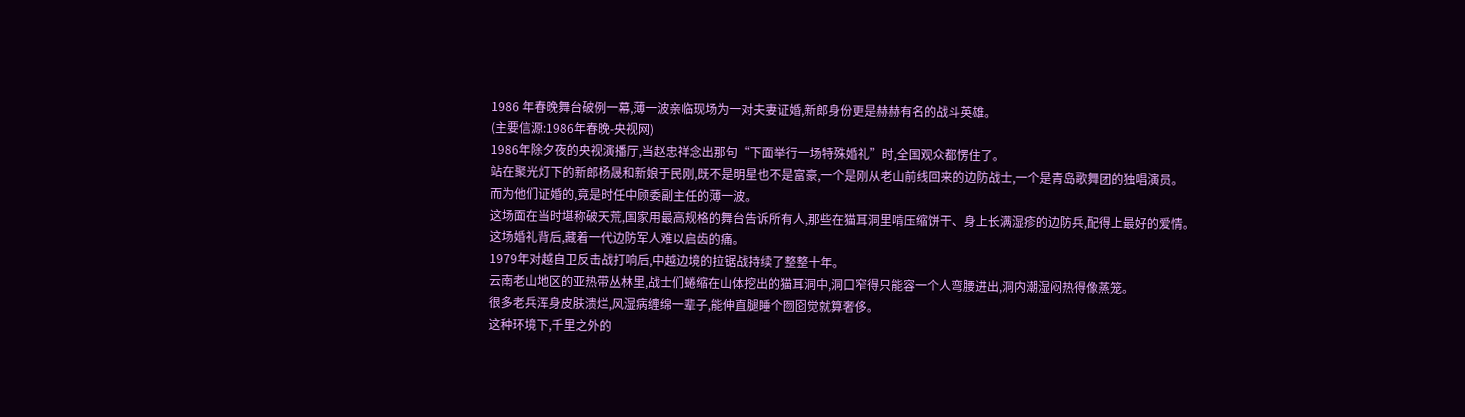1986 年春晚舞台破例一幕,薄一波亲临现场为一对夫妻证婚,新郎身份更是赫赫有名的战斗英雄。
(主要信源:1986年春晚-央视网)
1986年除夕夜的央视演播厅,当赵忠祥念出那句“下面举行一场特殊婚礼”时,全国观众都愣住了。
站在聚光灯下的新郎杨晟和新娘于民刚,既不是明星也不是富豪,一个是刚从老山前线回来的边防战士,一个是青岛歌舞团的独唱演员。
而为他们证婚的,竟是时任中顾委副主任的薄一波。
这场面在当时堪称破天荒,国家用最高规格的舞台告诉所有人,那些在猫耳洞里啃压缩饼干、身上长满湿疹的边防兵,配得上最好的爱情。
这场婚礼背后,藏着一代边防军人难以启齿的痛。
1979年对越自卫反击战打响后,中越边境的拉锯战持续了整整十年。
云南老山地区的亚热带丛林里,战士们蜷缩在山体挖出的猫耳洞中,洞口窄得只能容一个人弯腰进出,洞内潮湿闷热得像蒸笼。
很多老兵浑身皮肤溃烂,风湿病缠绵一辈子,能伸直腿睡个囫囵觉就算奢侈。
这种环境下,千里之外的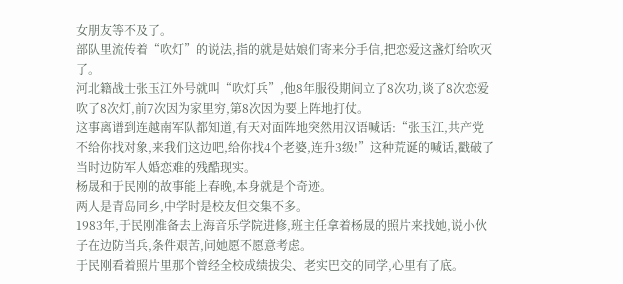女朋友等不及了。
部队里流传着“吹灯”的说法,指的就是姑娘们寄来分手信,把恋爱这盏灯给吹灭了。
河北籍战士张玉江外号就叫“吹灯兵”,他8年服役期间立了8次功,谈了8次恋爱吹了8次灯,前7次因为家里穷,第8次因为要上阵地打仗。
这事离谱到连越南军队都知道,有天对面阵地突然用汉语喊话:“张玉江,共产党不给你找对象,来我们这边吧,给你找4个老婆,连升3级!”这种荒诞的喊话,戳破了当时边防军人婚恋难的残酷现实。
杨晟和于民刚的故事能上春晚,本身就是个奇迹。
两人是青岛同乡,中学时是校友但交集不多。
1983年,于民刚准备去上海音乐学院进修,班主任拿着杨晟的照片来找她,说小伙子在边防当兵,条件艰苦,问她愿不愿意考虑。
于民刚看着照片里那个曾经全校成绩拔尖、老实巴交的同学,心里有了底。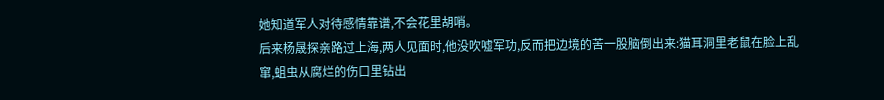她知道军人对待感情靠谱,不会花里胡哨。
后来杨晟探亲路过上海,两人见面时,他没吹嘘军功,反而把边境的苦一股脑倒出来:猫耳洞里老鼠在脸上乱窜,蛆虫从腐烂的伤口里钻出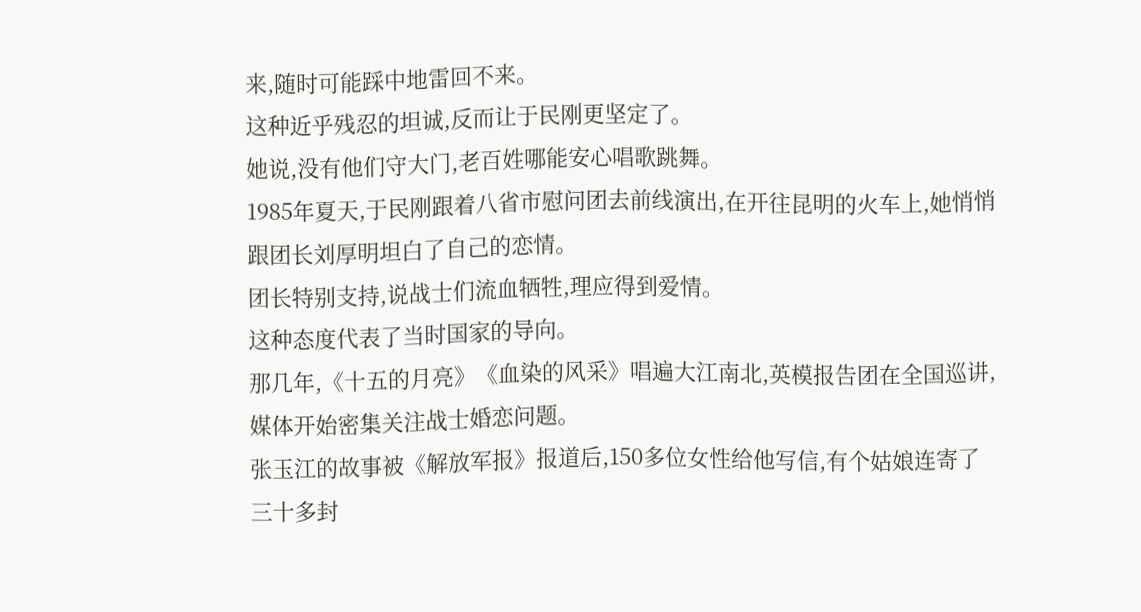来,随时可能踩中地雷回不来。
这种近乎残忍的坦诚,反而让于民刚更坚定了。
她说,没有他们守大门,老百姓哪能安心唱歌跳舞。
1985年夏天,于民刚跟着八省市慰问团去前线演出,在开往昆明的火车上,她悄悄跟团长刘厚明坦白了自己的恋情。
团长特别支持,说战士们流血牺牲,理应得到爱情。
这种态度代表了当时国家的导向。
那几年,《十五的月亮》《血染的风采》唱遍大江南北,英模报告团在全国巡讲,媒体开始密集关注战士婚恋问题。
张玉江的故事被《解放军报》报道后,150多位女性给他写信,有个姑娘连寄了三十多封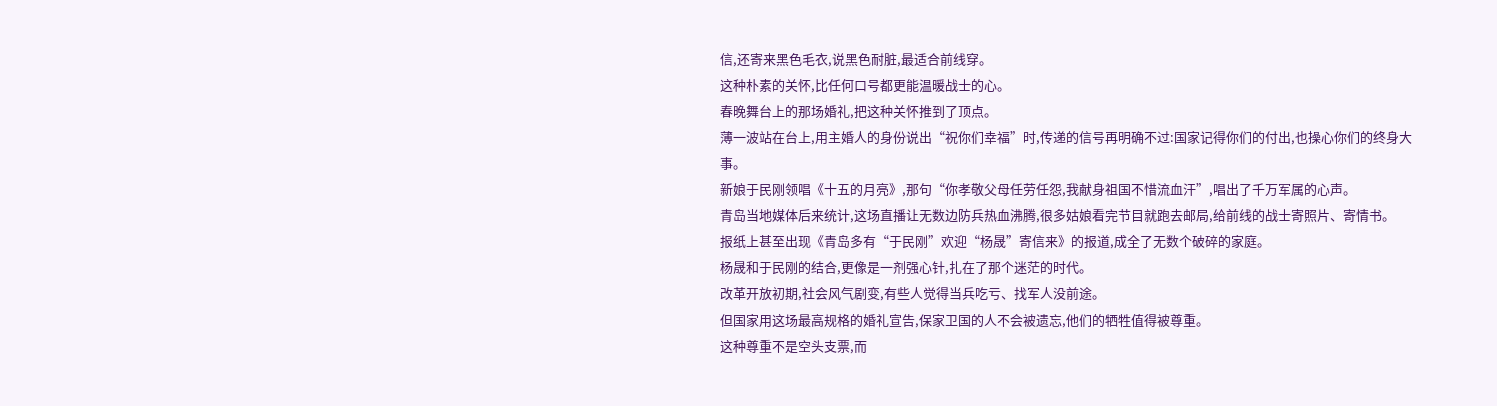信,还寄来黑色毛衣,说黑色耐脏,最适合前线穿。
这种朴素的关怀,比任何口号都更能温暖战士的心。
春晚舞台上的那场婚礼,把这种关怀推到了顶点。
薄一波站在台上,用主婚人的身份说出“祝你们幸福”时,传递的信号再明确不过:国家记得你们的付出,也操心你们的终身大事。
新娘于民刚领唱《十五的月亮》,那句“你孝敬父母任劳任怨,我献身祖国不惜流血汗”,唱出了千万军属的心声。
青岛当地媒体后来统计,这场直播让无数边防兵热血沸腾,很多姑娘看完节目就跑去邮局,给前线的战士寄照片、寄情书。
报纸上甚至出现《青岛多有“于民刚”欢迎“杨晟”寄信来》的报道,成全了无数个破碎的家庭。
杨晟和于民刚的结合,更像是一剂强心针,扎在了那个迷茫的时代。
改革开放初期,社会风气剧变,有些人觉得当兵吃亏、找军人没前途。
但国家用这场最高规格的婚礼宣告,保家卫国的人不会被遗忘,他们的牺牲值得被尊重。
这种尊重不是空头支票,而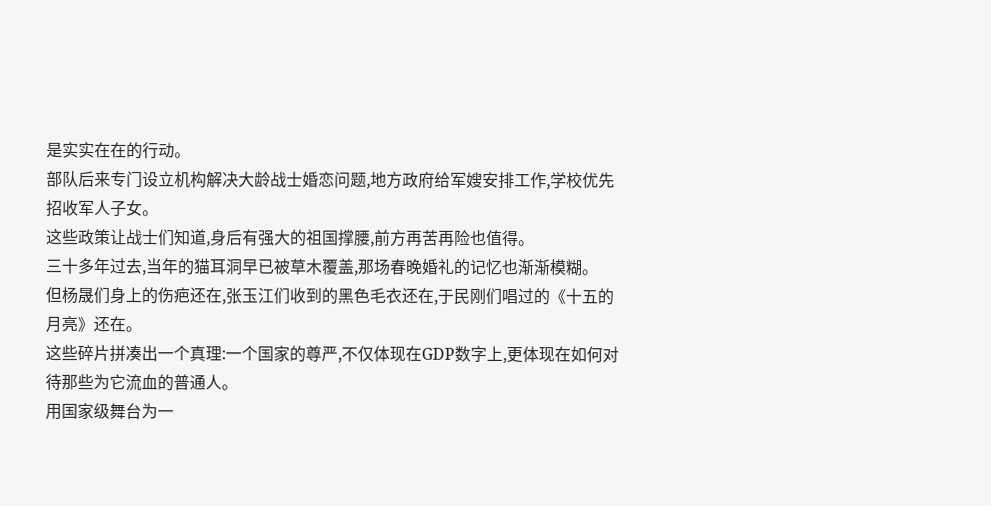是实实在在的行动。
部队后来专门设立机构解决大龄战士婚恋问题,地方政府给军嫂安排工作,学校优先招收军人子女。
这些政策让战士们知道,身后有强大的祖国撑腰,前方再苦再险也值得。
三十多年过去,当年的猫耳洞早已被草木覆盖,那场春晚婚礼的记忆也渐渐模糊。
但杨晟们身上的伤疤还在,张玉江们收到的黑色毛衣还在,于民刚们唱过的《十五的月亮》还在。
这些碎片拼凑出一个真理:一个国家的尊严,不仅体现在GDP数字上,更体现在如何对待那些为它流血的普通人。
用国家级舞台为一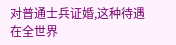对普通士兵证婚,这种待遇在全世界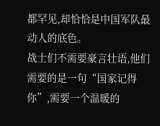都罕见,却恰恰是中国军队最动人的底色。
战士们不需要豪言壮语,他们需要的是一句“国家记得你”,需要一个温暖的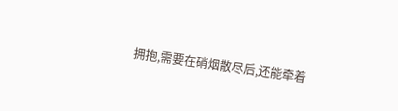拥抱,需要在硝烟散尽后,还能牵着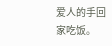爱人的手回家吃饭。